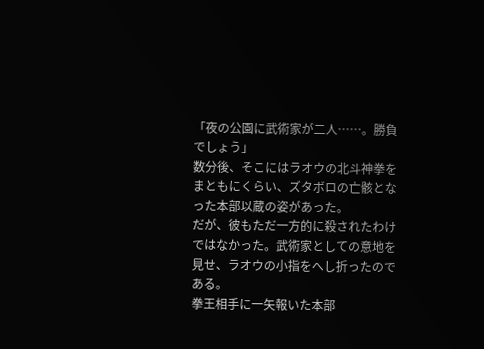「夜の公園に武術家が二人……。勝負でしょう」
数分後、そこにはラオウの北斗神拳をまともにくらい、ズタボロの亡骸となった本部以蔵の姿があった。
だが、彼もただ一方的に殺されたわけではなかった。武術家としての意地を見せ、ラオウの小指をへし折ったのである。
拳王相手に一矢報いた本部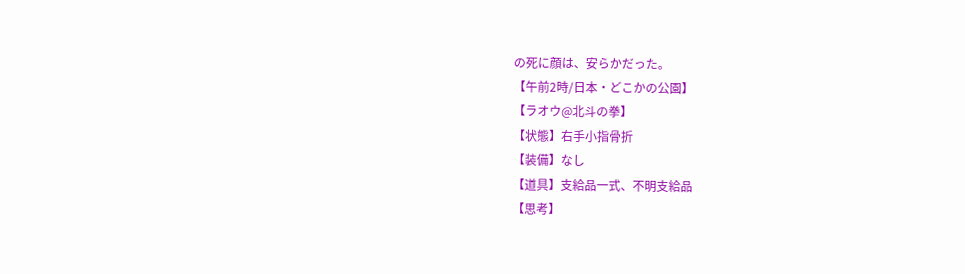の死に顔は、安らかだった。
【午前2時/日本・どこかの公園】
【ラオウ@北斗の拳】
【状態】右手小指骨折
【装備】なし
【道具】支給品一式、不明支給品
【思考】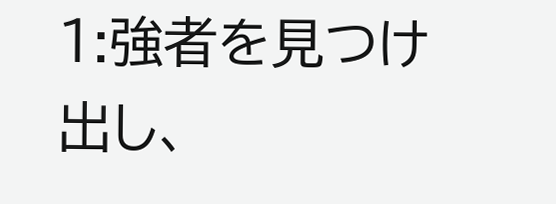1:強者を見つけ出し、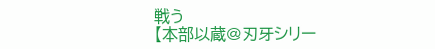戦う
【本部以蔵@刃牙シリー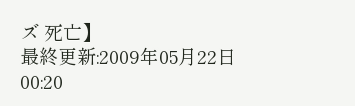ズ 死亡】
最終更新:2009年05月22日 00:20